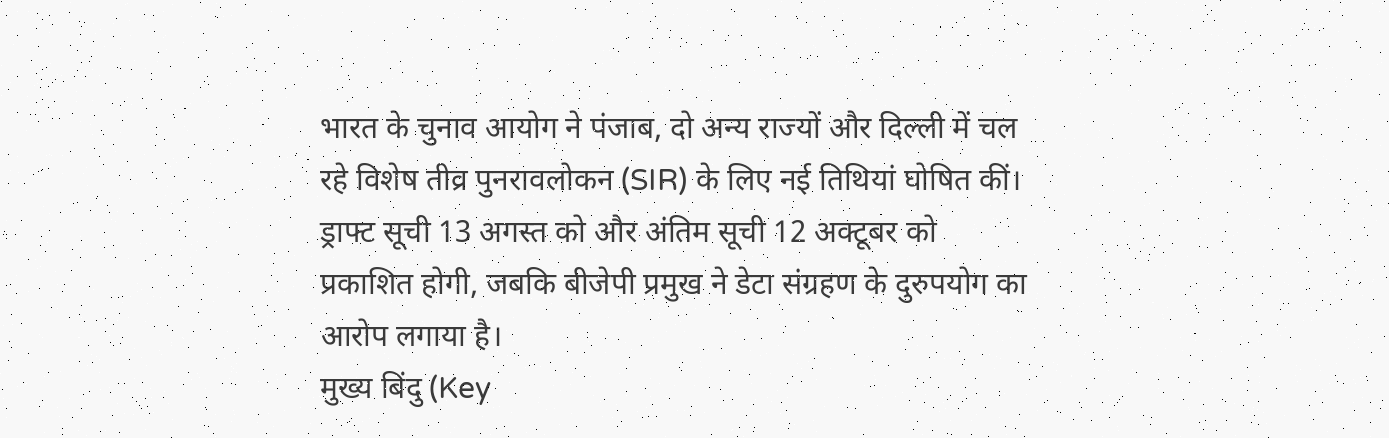भारत के चुनाव आयोग ने पंजाब, दो अन्य राज्यों और दिल्ली में चल रहे विशेष तीव्र पुनरावलोकन (SIR) के लिए नई तिथियां घोषित कीं। ड्राफ्ट सूची 13 अगस्त को और अंतिम सूची 12 अक्टूबर को प्रकाशित होगी, जबकि बीजेपी प्रमुख ने डेटा संग्रहण के दुरुपयोग का आरोप लगाया है।
मुख्य बिंदु (Key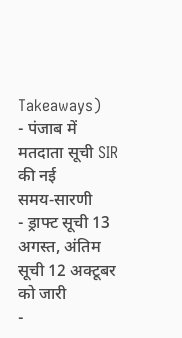Takeaways)
- पंजाब में मतदाता सूची SIR की नई समय‑सारणी
- ड्राफ्ट सूची 13 अगस्त, अंतिम सूची 12 अक्टूबर को जारी
-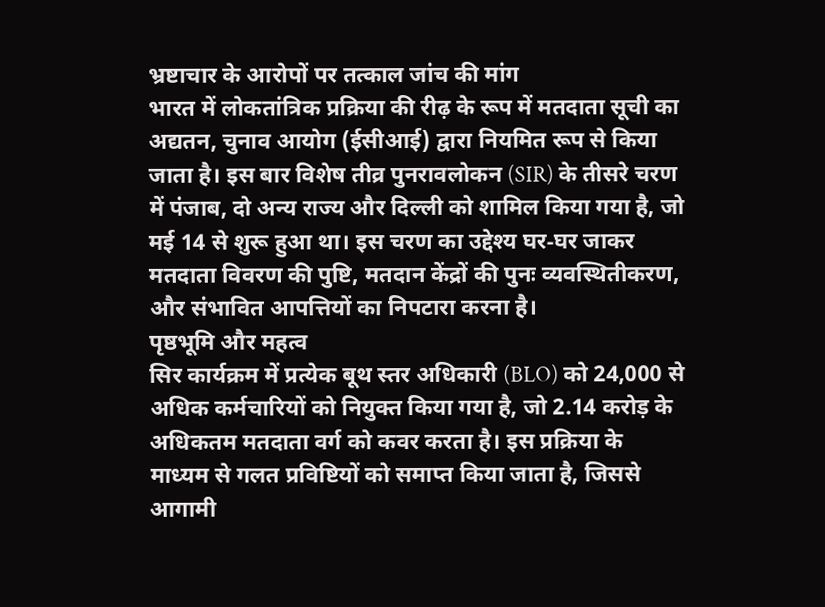भ्रष्टाचार के आरोपों पर तत्काल जांच की मांग
भारत में लोकतांत्रिक प्रक्रिया की रीढ़ के रूप में मतदाता सूची का अद्यतन, चुनाव आयोग (ईसीआई) द्वारा नियमित रूप से किया जाता है। इस बार विशेष तीव्र पुनरावलोकन (SIR) के तीसरे चरण में पंजाब, दो अन्य राज्य और दिल्ली को शामिल किया गया है, जो मई 14 से शुरू हुआ था। इस चरण का उद्देश्य घर‑घर जाकर मतदाता विवरण की पुष्टि, मतदान केंद्रों की पुनः व्यवस्थितीकरण, और संभावित आपत्तियों का निपटारा करना है।
पृष्ठभूमि और महत्व
सिर कार्यक्रम में प्रत्येक बूथ स्तर अधिकारी (BLO) को 24,000 से अधिक कर्मचारियों को नियुक्त किया गया है, जो 2.14 करोड़ के अधिकतम मतदाता वर्ग को कवर करता है। इस प्रक्रिया के माध्यम से गलत प्रविष्टियों को समाप्त किया जाता है, जिससे आगामी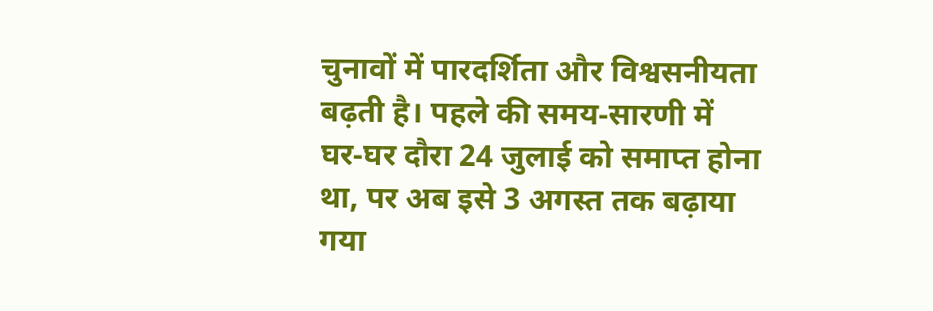चुनावों में पारदर्शिता और विश्वसनीयता बढ़ती है। पहले की समय‑सारणी में घर‑घर दौरा 24 जुलाई को समाप्त होना था, पर अब इसे 3 अगस्त तक बढ़ाया गया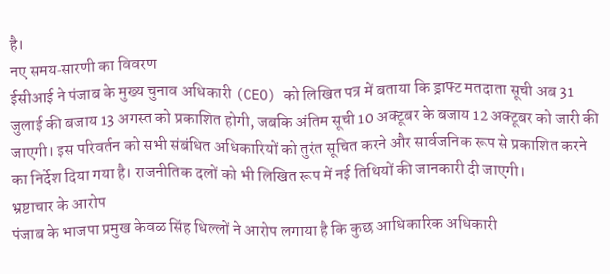है।
नए समय‑सारणी का विवरण
ईसीआई ने पंजाब के मुख्य चुनाव अधिकारी (CEO) को लिखित पत्र में बताया कि ड्राफ्ट मतदाता सूची अब 31 जुलाई की बजाय 13 अगस्त को प्रकाशित होगी, जबकि अंतिम सूची 10 अक्टूबर के बजाय 12 अक्टूबर को जारी की जाएगी। इस परिवर्तन को सभी संबंधित अधिकारियों को तुरंत सूचित करने और सार्वजनिक रूप से प्रकाशित करने का निर्देश दिया गया है। राजनीतिक दलों को भी लिखित रूप में नई तिथियों की जानकारी दी जाएगी।
भ्रष्टाचार के आरोप
पंजाब के भाजपा प्रमुख केवळ सिंह धिल्लों ने आरोप लगाया है कि कुछ आधिकारिक अधिकारी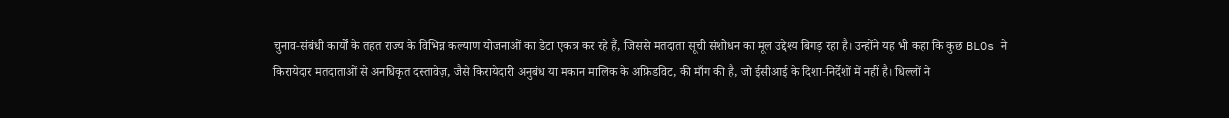चुनाव‑संबंधी कार्यों के तहत राज्य के विभिन्न कल्याण योजनाओं का डेटा एकत्र कर रहे हैं, जिससे मतदाता सूची संशोधन का मूल उद्देश्य बिगड़ रहा है। उन्होंने यह भी कहा कि कुछ BLOs ने किरायेदार मतदाताओं से अनधिकृत दस्तावेज़, जैसे किरायेदारी अनुबंध या मकान मालिक के अफ़िडविट, की माँग की है, जो ईसीआई के दिशा‑निर्देशों में नहीं है। धिल्लों ने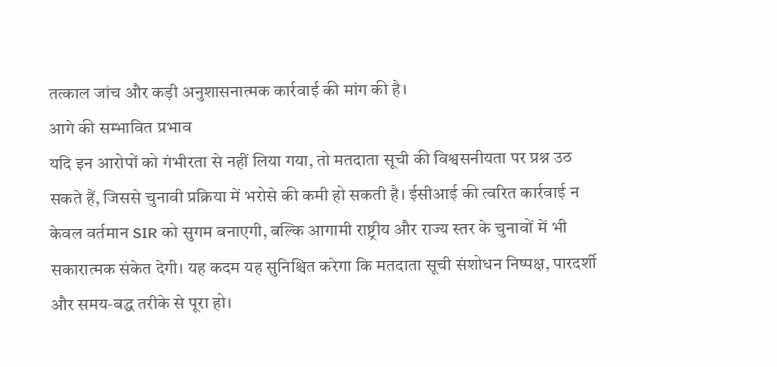तत्काल जांच और कड़ी अनुशासनात्मक कार्रवाई की मांग की है।
आगे की सम्भावित प्रभाव
यदि इन आरोपों को गंभीरता से नहीं लिया गया, तो मतदाता सूची की विश्वसनीयता पर प्रश्न उठ सकते हैं, जिससे चुनावी प्रक्रिया में भरोसे की कमी हो सकती है। ईसीआई की त्वरित कार्रवाई न केवल वर्तमान SIR को सुगम बनाएगी, बल्कि आगामी राष्ट्रीय और राज्य स्तर के चुनावों में भी सकारात्मक संकेत देगी। यह कदम यह सुनिश्चित करेगा कि मतदाता सूची संशोधन निष्पक्ष, पारदर्शी और समय‑बद्ध तरीके से पूरा हो।